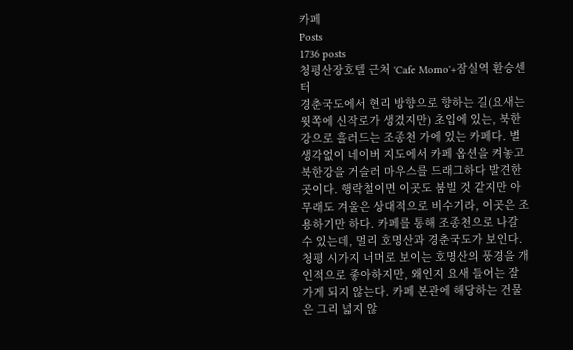카페
Posts
1736 posts
청평산장호텔 근처 'Cafe Momo'+잠실역 환승센터
경춘국도에서 현리 방향으로 향하는 길(요새는 윗쪽에 신작로가 생겼지만) 초입에 있는, 북한강으로 흘러드는 조종천 가에 있는 카페다. 별 생각없이 네이버 지도에서 카페 옵션을 켜놓고 북한강을 거슬러 마우스를 드래그하다 발견한 곳이다. 행락철이면 이곳도 붐빌 것 같지만 아무래도 겨울은 상대적으로 비수기라, 이곳은 조용하기만 하다. 카페를 통해 조종천으로 나갈 수 있는데, 멀리 호명산과 경춘국도가 보인다. 청평 시가지 너머로 보이는 호명산의 풍경을 개인적으로 좋아하지만, 왜인지 요새 들어는 잘 가게 되지 않는다. 카페 본관에 해당하는 건물은 그리 넓지 않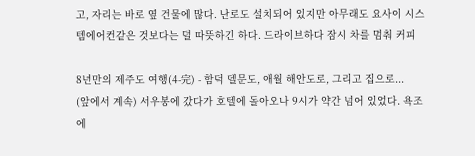고, 자리는 바로 옆 건물에 많다. 난로도 설치되어 있지만 아무래도 요사이 시스템에어컨같은 것보다는 덜 따뜻하긴 하다. 드라이브하다 잠시 차를 멈춰 커피

8년만의 제주도 여행(4-完) - 함덕 델문도, 애월 해안도로, 그리고 집으로...
(앞에서 계속) 서우봉에 갔다가 호텔에 돌아오나 9시가 약간 넘어 있었다. 욕조에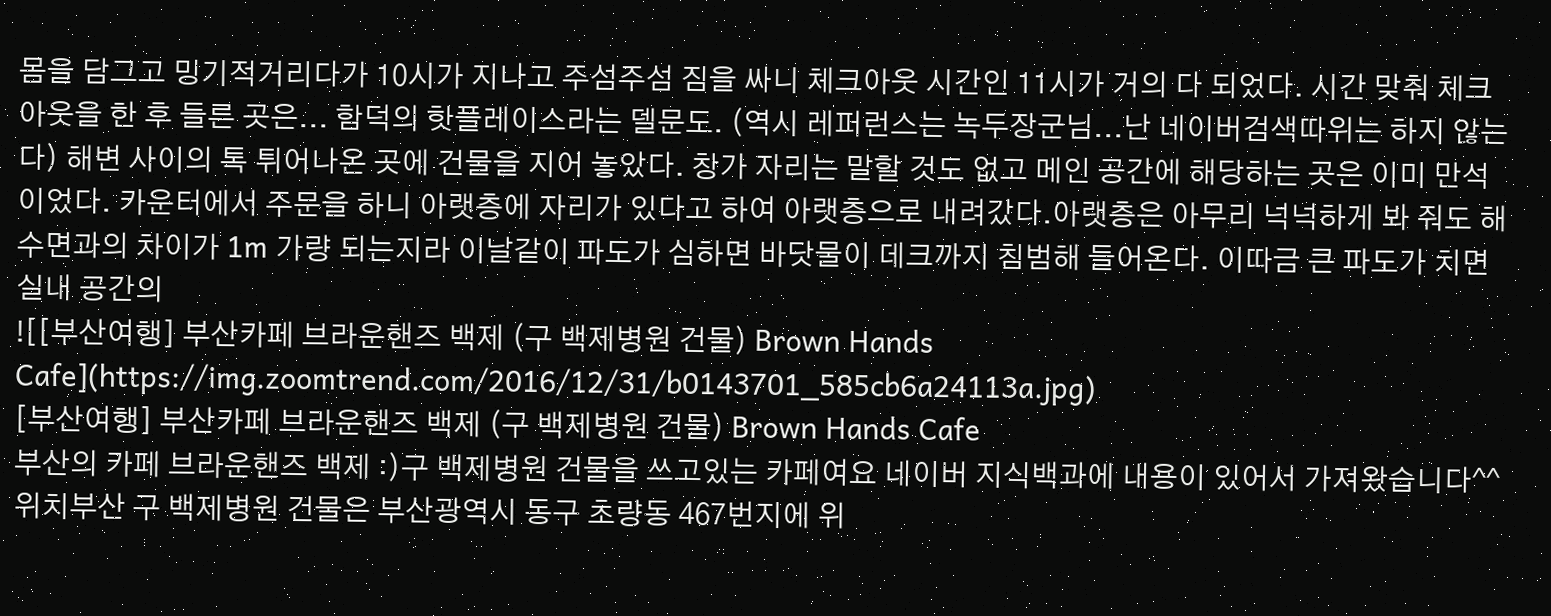몸을 담그고 밍기적거리다가 10시가 지나고 주섬주섬 짐을 싸니 체크아웃 시간인 11시가 거의 다 되었다. 시간 맞춰 체크아웃을 한 후 들른 곳은... 함덕의 핫플레이스라는 델문도. (역시 레퍼런스는 녹두장군님...난 네이버검색따위는 하지 않는다) 해변 사이의 톡 튀어나온 곳에 건물을 지어 놓았다. 창가 자리는 말할 것도 없고 메인 공간에 해당하는 곳은 이미 만석이었다. 카운터에서 주문을 하니 아랫층에 자리가 있다고 하여 아랫층으로 내려갔다.아랫층은 아무리 넉넉하게 봐 줘도 해수면과의 차이가 1m 가량 되는지라 이날같이 파도가 심하면 바닷물이 데크까지 침범해 들어온다. 이따금 큰 파도가 치면 실내 공간의
![[부산여행] 부산카페 브라운핸즈 백제 (구 백제병원 건물) Brown Hands Cafe](https://img.zoomtrend.com/2016/12/31/b0143701_585cb6a24113a.jpg)
[부산여행] 부산카페 브라운핸즈 백제 (구 백제병원 건물) Brown Hands Cafe
부산의 카페 브라운핸즈 백제 :)구 백제병원 건물을 쓰고있는 카페여요 네이버 지식백과에 내용이 있어서 가져왔습니다^^ 위치부산 구 백제병원 건물은 부산광역시 동구 초량동 467번지에 위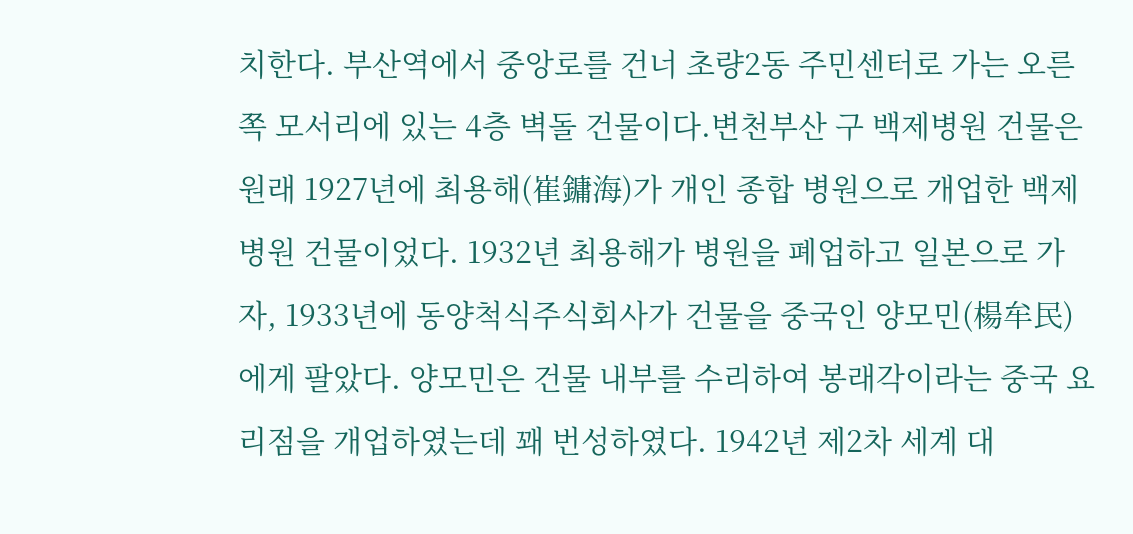치한다. 부산역에서 중앙로를 건너 초량2동 주민센터로 가는 오른쪽 모서리에 있는 4층 벽돌 건물이다.변천부산 구 백제병원 건물은 원래 1927년에 최용해(崔鏞海)가 개인 종합 병원으로 개업한 백제병원 건물이었다. 1932년 최용해가 병원을 폐업하고 일본으로 가자, 1933년에 동양척식주식회사가 건물을 중국인 양모민(楊牟民)에게 팔았다. 양모민은 건물 내부를 수리하여 봉래각이라는 중국 요리점을 개업하였는데 꽤 번성하였다. 1942년 제2차 세계 대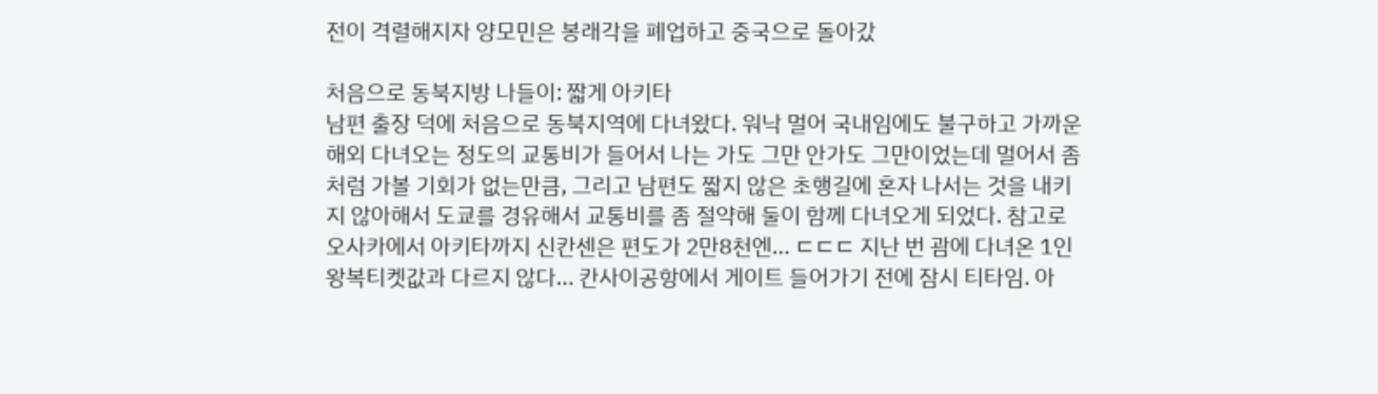전이 격렬해지자 양모민은 봉래각을 폐업하고 중국으로 돌아갔

처음으로 동북지방 나들이: 짧게 아키타
남편 출장 덕에 처음으로 동북지역에 다녀왔다. 워낙 멀어 국내임에도 불구하고 가까운 해외 다녀오는 정도의 교통비가 들어서 나는 가도 그만 안가도 그만이었는데 멀어서 좀처럼 가볼 기회가 없는만큼, 그리고 남편도 짧지 않은 초행길에 혼자 나서는 것을 내키지 않아해서 도쿄를 경유해서 교통비를 좀 절약해 둘이 함께 다녀오게 되었다. 참고로 오사카에서 아키타까지 신칸센은 편도가 2만8천엔... ㄷㄷㄷ 지난 번 괌에 다녀온 1인 왕복티켓값과 다르지 않다... 칸사이공항에서 게이트 들어가기 전에 잠시 티타임. 아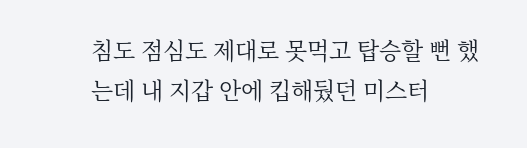침도 점심도 제대로 못먹고 탑승할 뻔 했는데 내 지갑 안에 킵해뒀던 미스터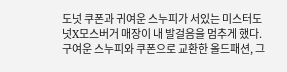도넛 쿠폰과 귀여운 스누피가 서있는 미스터도넛X모스버거 매장이 내 발걸음을 멈추게 했다. 구여운 스누피와 쿠폰으로 교환한 올드패션, 그